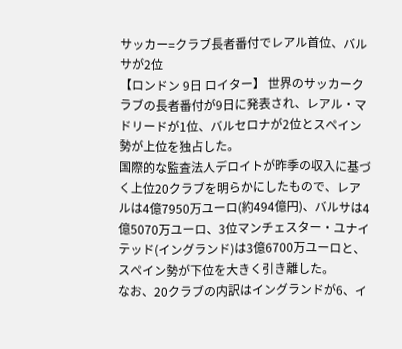サッカー=クラブ長者番付でレアル首位、バルサが2位
【ロンドン 9日 ロイター】 世界のサッカークラブの長者番付が9日に発表され、レアル・マドリードが1位、バルセロナが2位とスペイン勢が上位を独占した。
国際的な監査法人デロイトが昨季の収入に基づく上位20クラブを明らかにしたもので、レアルは4億7950万ユーロ(約494億円)、バルサは4億5070万ユーロ、3位マンチェスター・ユナイテッド(イングランド)は3億6700万ユーロと、スペイン勢が下位を大きく引き離した。
なお、20クラブの内訳はイングランドが6、イ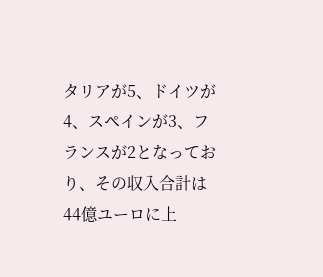タリアが5、ドイツが4、スペインが3、フランスが2となっており、その収入合計は44億ユーロに上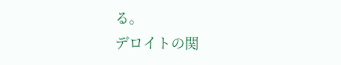る。
デロイトの関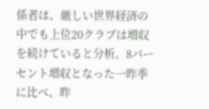係者は、厳しい世界経済の中でも上位20クラブは増収を続けていると分析。8パーセント増収となった一昨季に比べ、昨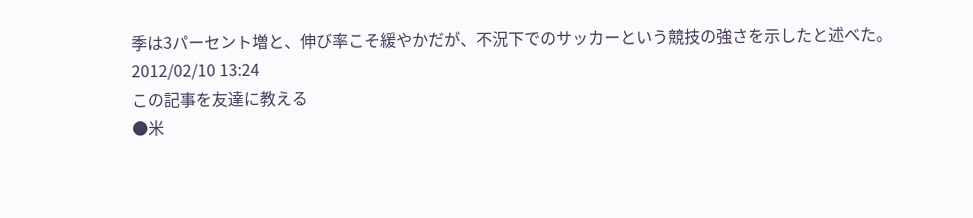季は3パーセント増と、伸び率こそ緩やかだが、不況下でのサッカーという競技の強さを示したと述べた。
2012/02/10 13:24
この記事を友達に教える
●米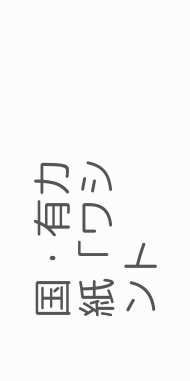国・有力紙「ワシント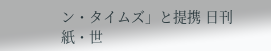ン・タイムズ」と提携 日刊紙・世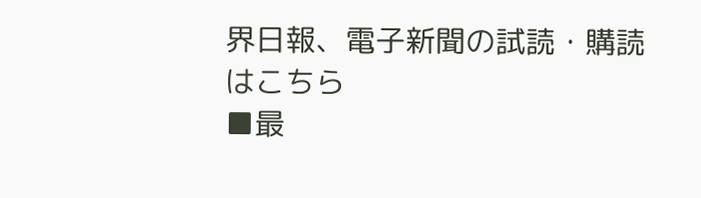界日報、電子新聞の試読・購読はこちら
■最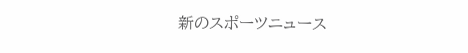新のスポーツニュース